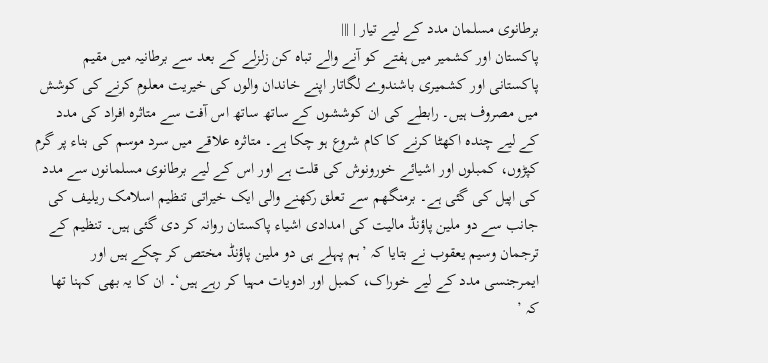برطانوی مسلمان مدد کے لیے تیار | |||
پاکستان اور کشمیر میں ہفتے کو آنے والے تباہ کن زلزلے کے بعد سے برطانیہ میں مقیم پاکستانی اور کشمیری باشندوے لگاتار اپنے خاندان والوں کی خیریت معلوم کرنے کی کوشش میں مصروف ہیں۔ رابطے کی ان کوششوں کے ساتھ ساتھ اس آفت سے متاثرہ افراد کی مدد کے لیے چندہ اکھٹا کرنے کا کام شروع ہو چکا ہے۔ متاثرہ علاقے میں سرد موسم کی بناء پر گرم کپڑوں، کمبلوں اور اشیائے خورونوش کی قلت ہے اور اس کے لیے برطانوی مسلمانوں سے مدد کی اپیل کی گئی ہے۔ برمنگھم سے تعلق رکھنے والی ایک خیراتی تنظیم اسلامک ریلیف کی جانب سے دو ملین پاؤنڈ مالیت کی امدادی اشیاء پاکستان روانہ کر دی گئی ہیں۔ تنظیم کے ترجمان وسیم یعقوب نے بتایا کہ ’ہم پہلے ہی دو ملین پاؤنڈ مختص کر چکے ہیں اور ایمرجنسی مدد کے لیے خوراک، کمبل اور ادویات مہیا کر رہے ہیں‘۔ ان کا یہ بھی کہنا تھا کہ ’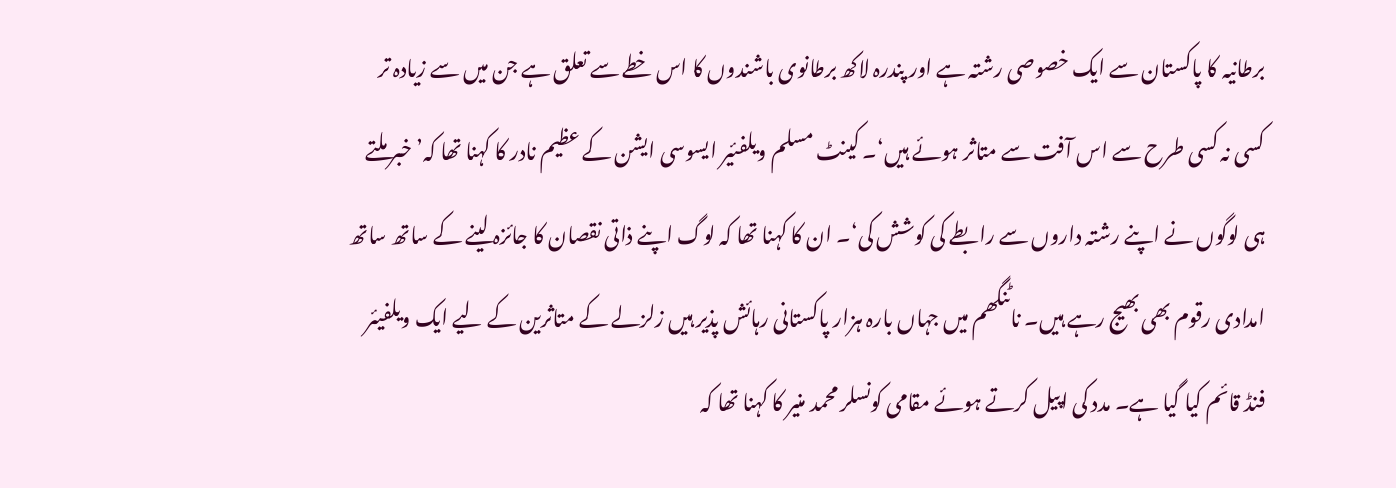برطانیہ کا پاکستان سے ایک خصوصی رشتہ ہے اور پندرہ لاکھ برطانوی باشندوں کا اس خطے سے تعلق ہے جن میں سے زیادہ تر کسی نہ کسی طرح سے اس آفت سے متاثر ہوئے ہیں‘۔ کینٹ مسلم ویلفئیر ایسوسی ایشن کے عظیم نادر کا کہنا تھا کہ’ خبر ملتے ہی لوگوں نے اپنے رشتہ داروں سے رابطے کی کوشش کی‘۔ ان کا کہنا تھا کہ لوگ اپنے ذاتی نقصان کا جائزہ لینے کے ساتھ ساتھ امدادی رقوم بھی بھیج رہے ہیں۔ ناٹنگھم میں جہاں بارہ ہزار پاکستانی رہائش پذیر ہیں زلزلے کے متاثرین کے لیے ایک ویلفیئر فنڈ قائم کیا گیا ہے۔ مدد کی اپیل کرتے ہوئے مقامی کونسلر محمد منیر کا کہنا تھا کہ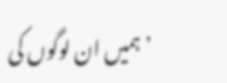’ہمیں ان لوگوں کی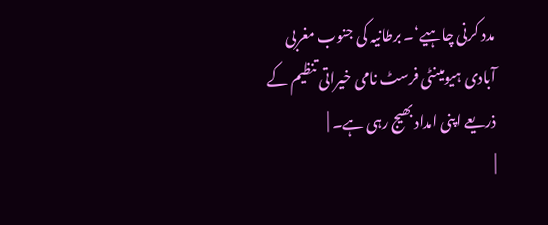مدد کرنی چاہیے‘۔ برطانیہ کی جنوب مغربی آبادی ہیومینٹی فرسٹ نامی خیراتی تنظیم کے ذریعے اپنی امداد بھیج رہی ہے۔ |
|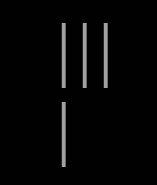|||
|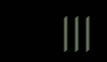|||